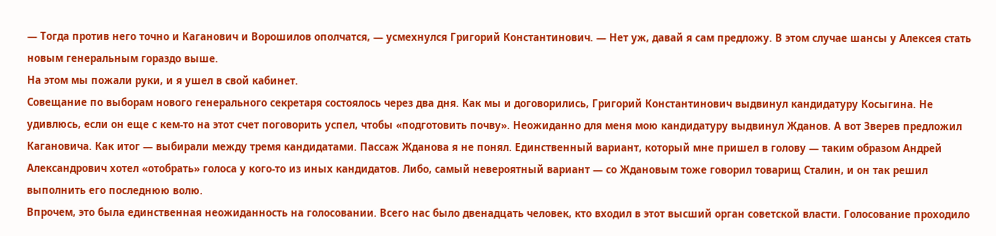— Тогда против него точно и Каганович и Ворошилов ополчатся, — усмехнулся Григорий Константинович. — Нет уж, давай я сам предложу. В этом случае шансы у Алексея стать новым генеральным гораздо выше.
На этом мы пожали руки, и я ушел в свой кабинет.
Совещание по выборам нового генерального секретаря состоялось через два дня. Как мы и договорились, Григорий Константинович выдвинул кандидатуру Косыгина. Не удивлюсь, если он еще с кем-то на этот счет поговорить успел, чтобы «подготовить почву». Неожиданно для меня мою кандидатуру выдвинул Жданов. А вот Зверев предложил Кагановича. Как итог — выбирали между тремя кандидатами. Пассаж Жданова я не понял. Единственный вариант, который мне пришел в голову — таким образом Андрей Александрович хотел «отобрать» голоса у кого-то из иных кандидатов. Либо, самый невероятный вариант — со Ждановым тоже говорил товарищ Сталин, и он так решил выполнить его последнюю волю.
Впрочем, это была единственная неожиданность на голосовании. Всего нас было двенадцать человек, кто входил в этот высший орган советской власти. Голосование проходило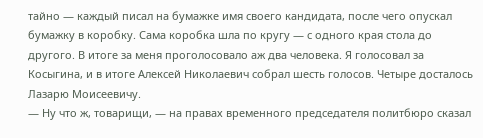тайно — каждый писал на бумажке имя своего кандидата, после чего опускал бумажку в коробку. Сама коробка шла по кругу — с одного края стола до другого. В итоге за меня проголосовало аж два человека. Я голосовал за Косыгина, и в итоге Алексей Николаевич собрал шесть голосов. Четыре досталось Лазарю Моисеевичу.
— Ну что ж, товарищи, — на правах временного председателя политбюро сказал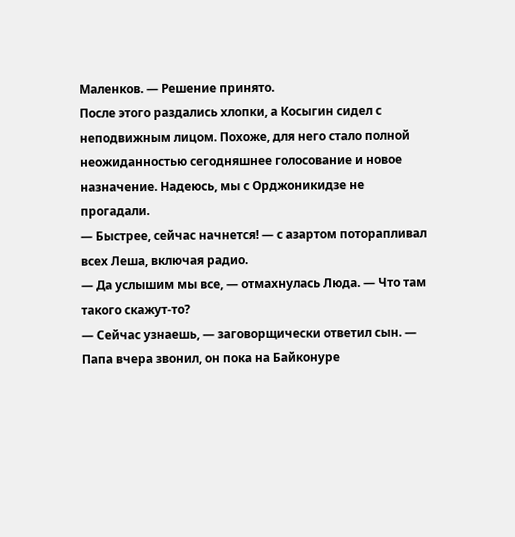Маленков. — Решение принято.
После этого раздались хлопки, а Косыгин сидел с неподвижным лицом. Похоже, для него стало полной неожиданностью сегодняшнее голосование и новое назначение. Надеюсь, мы с Орджоникидзе не прогадали.
— Быстрее, сейчас начнется! — с азартом поторапливал всех Леша, включая радио.
— Да услышим мы все, — отмахнулась Люда. — Что там такого скажут-то?
— Сейчас узнаешь, — заговорщически ответил сын. — Папа вчера звонил, он пока на Байконуре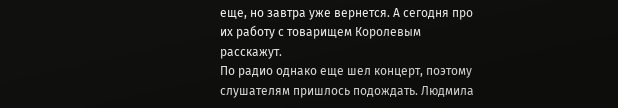еще, но завтра уже вернется. А сегодня про их работу с товарищем Королевым расскажут.
По радио однако еще шел концерт, поэтому слушателям пришлось подождать. Людмила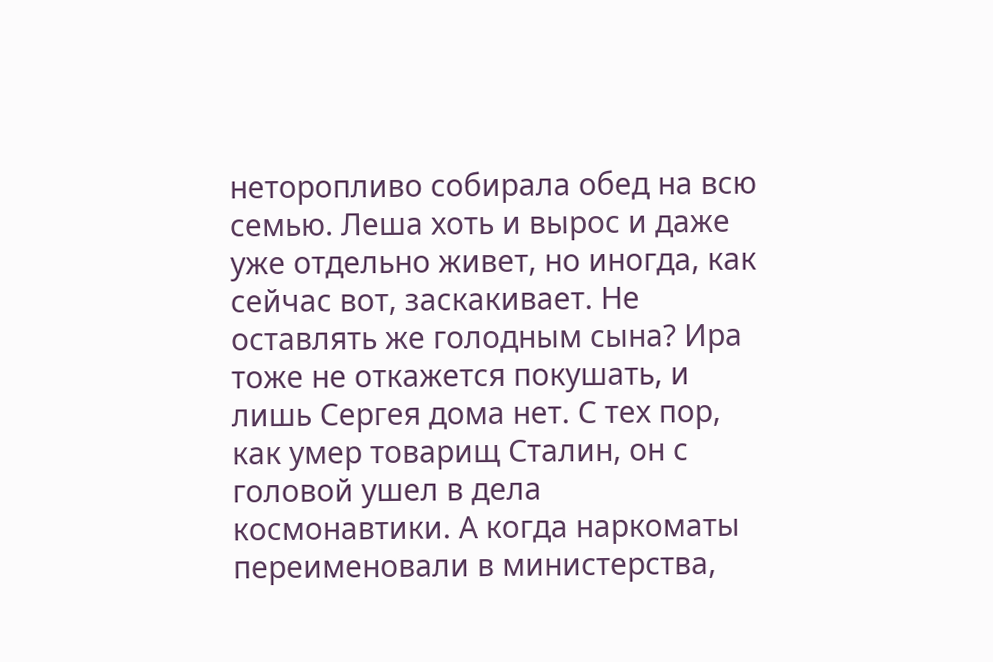неторопливо собирала обед на всю семью. Леша хоть и вырос и даже уже отдельно живет, но иногда, как сейчас вот, заскакивает. Не оставлять же голодным сына? Ира тоже не откажется покушать, и лишь Сергея дома нет. С тех пор, как умер товарищ Сталин, он с головой ушел в дела космонавтики. А когда наркоматы переименовали в министерства,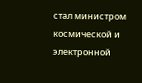стал министром космической и электронной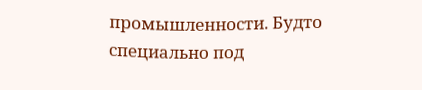промышленности. Будто специально под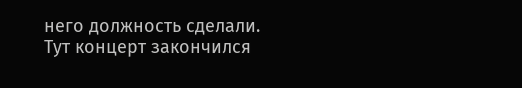него должность сделали.
Тут концерт закончился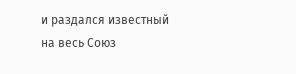и раздался известный на весь Союз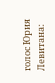голос Юрия Левитана: